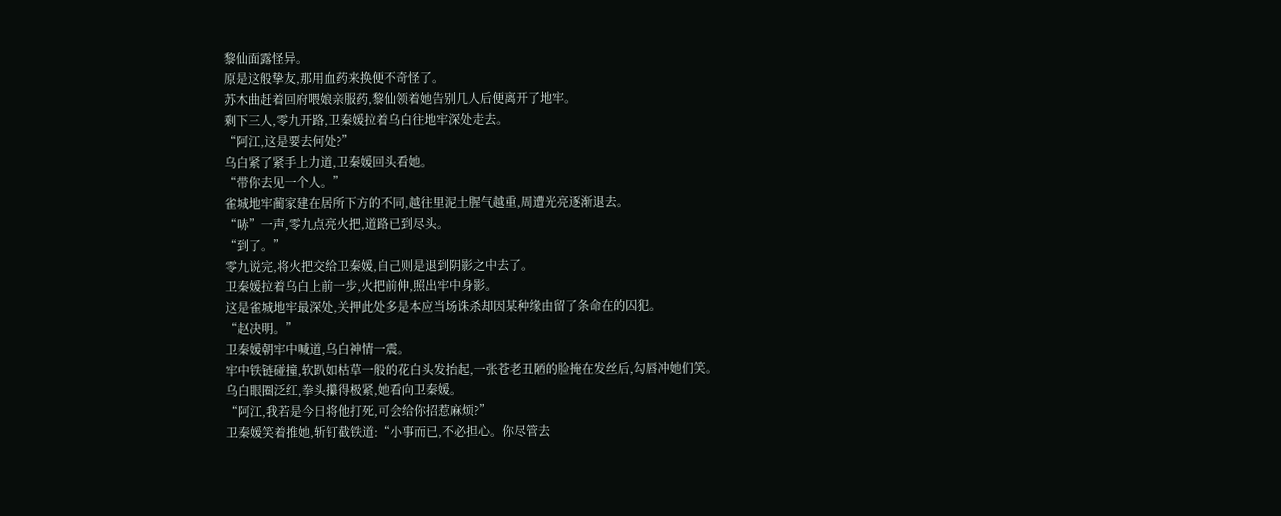黎仙面露怪异。
原是这般挚友,那用血药来换便不奇怪了。
苏木曲赶着回府喂娘亲服药,黎仙领着她告别几人后便离开了地牢。
剩下三人,零九开路,卫秦媛拉着乌白往地牢深处走去。
“阿江,这是要去何处?”
乌白紧了紧手上力道,卫秦媛回头看她。
“带你去见一个人。”
雀城地牢蔺家建在居所下方的不同,越往里泥土腥气越重,周遭光亮逐渐退去。
“哧”一声,零九点亮火把,道路已到尽头。
“到了。”
零九说完,将火把交给卫秦媛,自己则是退到阴影之中去了。
卫秦媛拉着乌白上前一步,火把前伸,照出牢中身影。
这是雀城地牢最深处,关押此处多是本应当场诛杀却因某种缘由留了条命在的囚犯。
“赵决明。”
卫秦媛朝牢中喊道,乌白神情一震。
牢中铁链碰撞,软趴如枯草一般的花白头发抬起,一张苍老丑陋的脸掩在发丝后,勾唇冲她们笑。
乌白眼圈泛红,拳头攥得极紧,她看向卫秦媛。
“阿江,我若是今日将他打死,可会给你招惹麻烦?”
卫秦媛笑着推她,斩钉截铁道:“小事而已,不必担心。你尽管去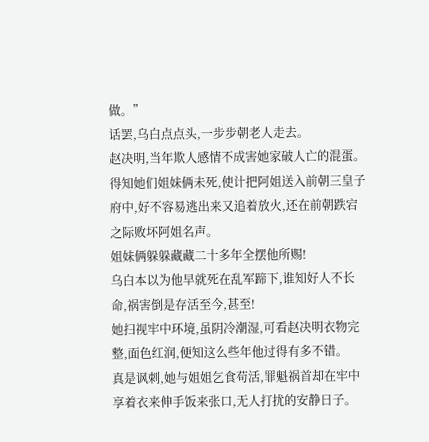做。”
话罢,乌白点点头,一步步朝老人走去。
赵决明,当年欺人感情不成害她家破人亡的混蛋。
得知她们姐妹俩未死,使计把阿姐送入前朝三皇子府中,好不容易逃出来又追着放火,还在前朝跌宕之际败坏阿姐名声。
姐妹俩躲躲藏藏二十多年全摆他所赐!
乌白本以为他早就死在乱军蹄下,谁知好人不长命,祸害倒是存活至今,甚至!
她扫视牢中环境,虽阴冷潮湿,可看赵决明衣物完整,面色红润,便知这么些年他过得有多不错。
真是讽刺,她与姐姐乞食苟活,罪魁祸首却在牢中享着衣来伸手饭来张口,无人打扰的安静日子。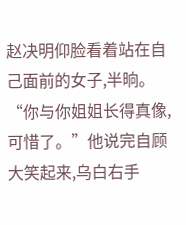赵决明仰脸看着站在自己面前的女子,半晌。
“你与你姐姐长得真像,可惜了。”他说完自顾大笑起来,乌白右手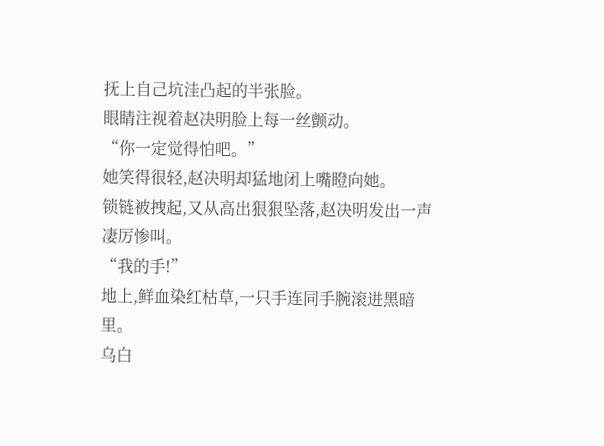抚上自己坑洼凸起的半张脸。
眼睛注视着赵决明脸上每一丝颤动。
“你一定觉得怕吧。”
她笑得很轻,赵决明却猛地闭上嘴瞪向她。
锁链被拽起,又从高出狠狠坠落,赵决明发出一声凄厉惨叫。
“我的手!”
地上,鲜血染红枯草,一只手连同手腕滚进黑暗里。
乌白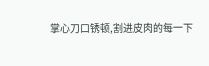掌心刀口锈顿,割进皮肉的每一下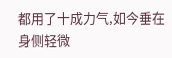都用了十成力气,如今垂在身侧轻微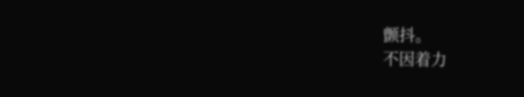颤抖。
不因着力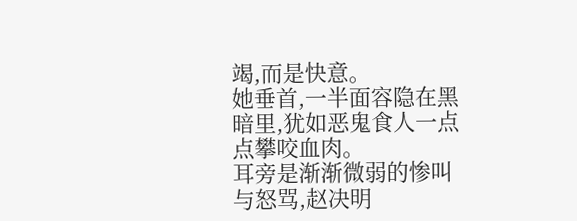竭,而是快意。
她垂首,一半面容隐在黑暗里,犹如恶鬼食人一点点攀咬血肉。
耳旁是渐渐微弱的惨叫与怒骂,赵决明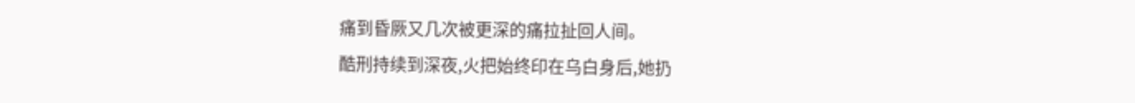痛到昏厥又几次被更深的痛拉扯回人间。
酷刑持续到深夜,火把始终印在乌白身后,她扔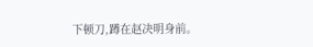下顿刀,蹲在赵决明身前。